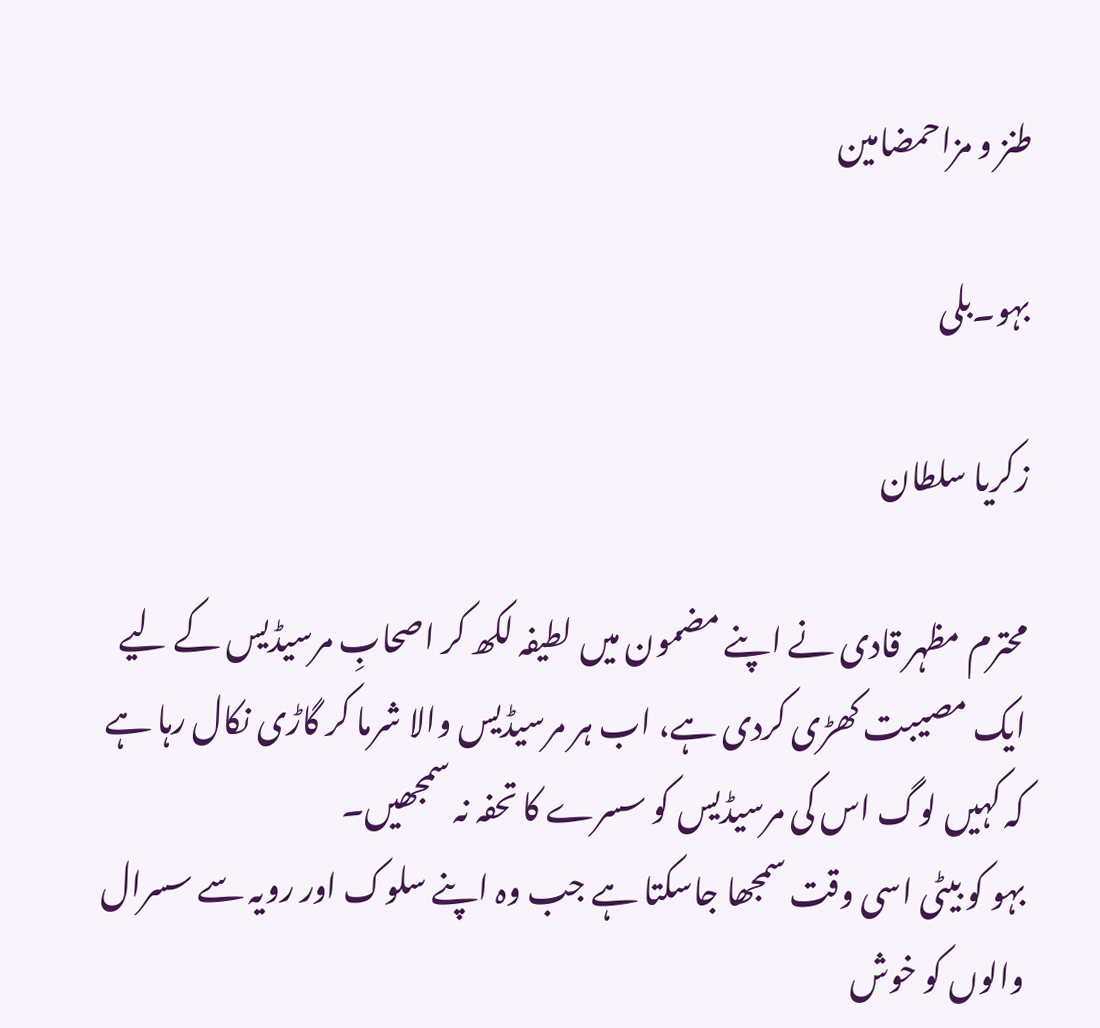طنز و مزاحمضامین

بہو۔بلی

زکریا سلطان

محترم مظہر قادی نے اپنے مضمون میں لطیفہ لکھ کر اصحابِ مرسیڈیس کے لیے ایک مصیبت کھڑی کردی ہے، اب ہر مرسیڈیس والا شرما کر گاڑی نکال رہا ہے کہ کہیں لوگ اس کی مرسیڈیس کو سسرے کا تحفہ نہ سمجھیں۔
بہو کو بیٹی اسی وقت سمجھا جاسکتا ہے جب وہ اپنے سلوک اور رویہ سے سسرال والوں کو خوش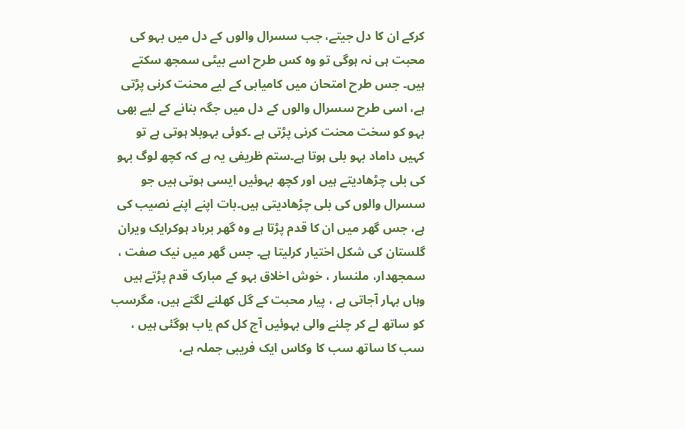کرکے ان کا دل جیتے، جب سسرال والوں کے دل میں بہو کی محبت ہی نہ ہوگی تو وہ کس طرح اسے بیٹی سمجھ سکتے ہیں۔ جس طرح امتحان میں کامیابی کے لیے محنت کرنی پڑتی ہے، اسی طرح سسرال والوں کے دل میں جگہ بنانے کے لیے بھی بہو کو سخت محنت کرنی پڑتی ہے ۔کوئی بہوبلا ہوتی ہے تو کہیں داماد بہو بلی ہوتا ہے۔ستم ظریفی یہ ہے کہ کچھ لوگ بہو کی بلی چڑھادیتے ہیں اور کچھ بہوئیں ایسی ہوتی ہیں جو سسرال والوں کی بلی چڑھادیتی ہیں۔بات اپنے اپنے نصیب کی ہے، جس گھر میں ان کا قدم پڑتا ہے وہ گھر برباد ہوکرایک ویران گلستان کی شکل اختیار کرلیتا ہے۔ جس گھر میں نیک صفت ، سمجھدار، ملنسار ، خوش اخلاق بہو کے مبارک قدم پڑتے ہیں وہاں بہار آجاتی ہے ، پیار محبت کے گل کھلنے لگتے ہیں، مگرسب کو ساتھ لے کر چلنے والی بہوئیں آج کل کم یاب ہوگئی ہیں ، سب کا ساتھ سب کا وکاس ایک فریبی جملہ ہے،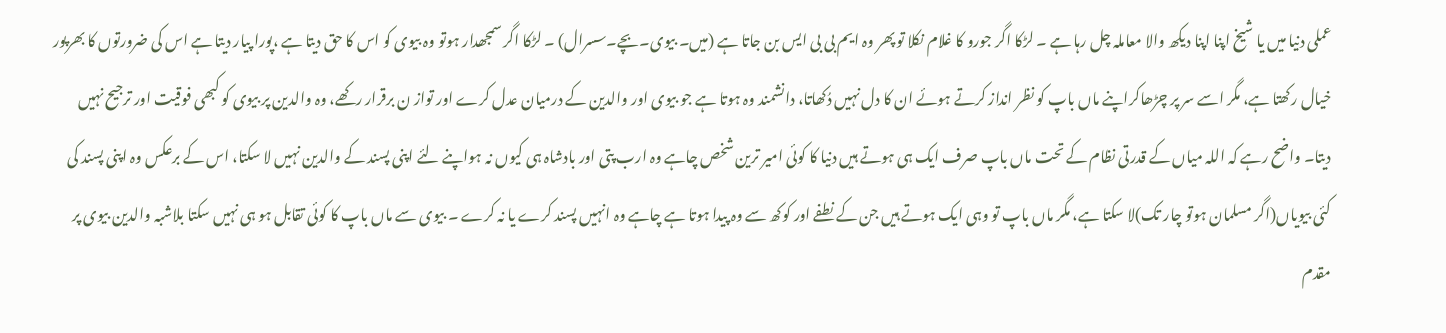عملی دنیا میں یا شیخ اپنا اپنا دیکھ والا معاملہ چل رہا ہے ۔ لڑکا اگر جورو کا غلام نکلا تو پھر وہ ایم بی بی ایس بن جاتا ہے (میں۔ بیوی۔بچے۔سسرال) ۔ لڑکا اگر سمجھدار ہوتو وہ بیوی کو اس کا حق دیتا ہے ،پورا پیار دیتا ہے اس کی ضرورتوں کا بھرپور خیال رکھتا ہے، مگر اسے سر پر چڑھاکراپنے ماں باپ کو نظر انداز کرتے ہوئے ان کا دل نہیں دُکھاتا، دانشمند وہ ہوتا ہے جو بیوی اور والدین کے درمیان عدل کرے اور تواز ن برقرار رکھے، وہ والدین پر بیوی کو کبھی فوقیت اور ترجیح نہیں دیتا۔ واضح رہے کہ اللہ میاں کے قدرتی نظام کے تحت ماں باپ صرف ایک ہی ہوتے ہیں دنیا کا کوئی امیر ترین شخص چاہے وہ ارب پتی اور بادشاہ ہی کیوں نہ ہواپنے لئے اپنی پسند کے والدین نہیں لا سکتا، اس کے برعکس وہ اپنی پسند کی کئی بیویاں(اگر مسلمان ہوتو چار تک)لا سکتا ہے، مگر ماں باپ تو وہی ایک ہوتے ہیں جن کے نطفے اور کوکھ سے وہ پیدا ہوتا ہے چاہے وہ انہیں پسند کرے یا نہ کرے ۔ بیوی سے ماں باپ کا کوئی تقابل ہو ہی نہیں سکتا بلاشبہ والدین بیوی پر مقدم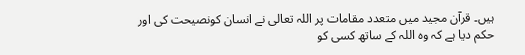ہیں۔ قرآن مجید میں متعدد مقامات پر اللہ تعالی نے انسان کونصیحت کی اور حکم دیا ہے کہ وہ اللہ کے ساتھ کسی کو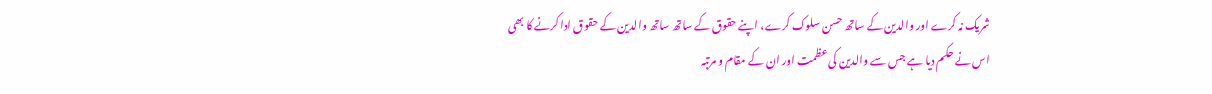شریک نہ کرے اور والدین کے ساتھ حسن سلوک کرے، اپنے حقوق کے ساتھ ساتھ والدین کے حقوق ادا کرنے کا بھی اس نے حکم دیا ہے جس سے والدین کی عظمت اور ان کے مقام و مرتبہ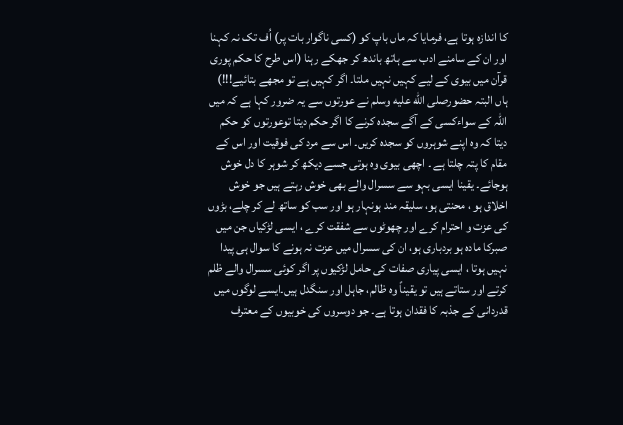کا اندازہ ہوتا ہے، فرمایا کہ ماں باپ کو (کسی ناگوار بات پر) اُف تک نہ کہنا اور ان کے سامنے ادب سے ہاتھ باندھ کر جھکے رہنا (اس طرح کا حکم پوری قرآن میں بیوی کے لیے کہیں نہیں ملتا۔ اگر کہیں ہے تو مجھے بتائیے!!!) ہاں البتہ حضورصلى الله عليه وسلم نے عورتوں سے یہ ضرور کہا ہے کہ میں اللہ کے سواءکسی کے آگے سجدہ کرنے کا اگر حکم دیتا توعورتوں کو حکم دیتا کہ وہ اپنے شوہروں کو سجدہ کریں۔ اس سے مرد کی فوقیت اور اس کے مقام کا پتہ چلتا ہے ۔ اچھی بیوی وہ ہوتی جسے دیکھ کر شوہر کا دل خوش ہوجائے۔ یقینا ایسی بہو سے سسرال والے بھی خوش رہتے ہیں جو خوش اخلاق ہو ، محنتی ہو، سلیقہ مند ہونہار ہو اور سب کو ساتھ لے کر چلے، بڑوں کی عزت و احترام کرے اور چھوٹوں سے شفقت کرے ، ایسی لڑکیاں جن میں صبرکا مادہ ہو بردباری ہو، ان کی سسرال میں عزت نہ ہونے کا سوال ہی پیدا نہیں ہوتا ، ایسی پیاری صفات کی حامل لڑکیوں پر اگر کوئی سسرال والے ظلم کرتے اور ستاتے ہیں تو یقیناً وہ ظالم، جاہل اور سنگدل ہیں۔ایسے لوگوں میں قدردانی کے جذبہ کا فقدان ہوتا ہے۔ جو دوسروں کی خوبیوں کے معترف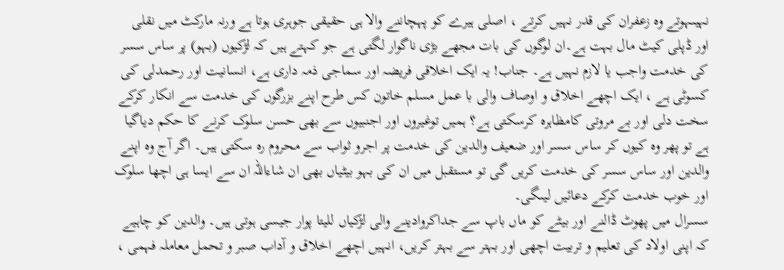نہیںہوتے وہ زعفران کی قدر نہیں کرتے ، اصلی ہیرے کو پہچاننے والا ہی حقیقی جوہری ہوتا ہے ورنہ مارکٹ میں نقلی اور ڈپلی کیٹ مال بہت ہے۔ان لوگوں کی بات مجھے بڑی ناگوار لگتی ہے جو کہتے ہیں کہ لڑکیوں (بہو) پر ساس سسر کی خدمت واجب یا لازم نہیں ہے۔ جناب! یہ ایک اخلاقی فریضہ اور سماجی ذمہ داری ہے، انسانیت اور رحمدلی کی کسوٹی ہے ، ایک اچھے اخلاق و اوصاف والی با عمل مسلم خاتون کس طرح اپنے بزرگوں کی خدمت سے انکار کرکے سخت دلی اور بے مروتی کامظاہرہ کرسکتی ہے؟ ہمیں توغیروں اور اجنبیوں سے بھی حسن سلوک کرنے کا حکم دیاگیا ہے تو پھر وہ کیوں کر ساس سسر اور ضعیف والدین کی خدمت پر اجرو ثواب سے محروم رہ سکتی ہیں۔ اگر آج وہ اپنے والدین اور ساس سسر کی خدمت کریں گی تو مستقبل میں ان کی بہو بیٹیاں بھی ان شاءاللہ ان سے ایسا ہی اچھا سلوک اور خوب خدمت کرکے دعائیں لیںگی۔
سسرال میں پھوٹ ڈالنے اور بیٹے کو ماں باپ سے جداکروادینے والی لڑکیاں للیتا پوار جیسی ہوتی ہیں۔ والدین کو چاہیے کہ اپنی اولاد کی تعلیم و تربیت اچھی اور بہتر سے بہتر کریں، انہیں اچھے اخلاق و آداب صبر و تحمل معاملہ فہمی ،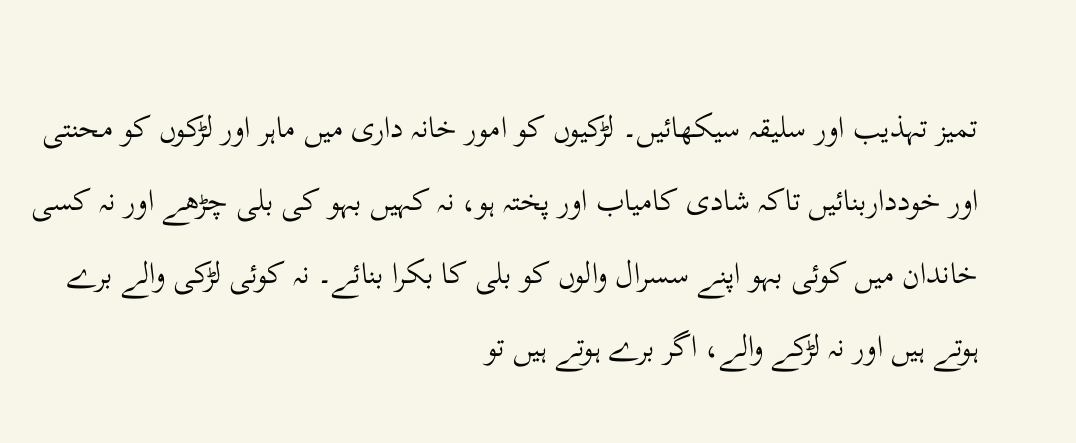تمیز تہذیب اور سلیقہ سیکھائیں۔ لڑکیوں کو امور خانہ داری میں ماہر اور لڑکوں کو محنتی اور خودداربنائیں تاکہ شادی کامیاب اور پختہ ہو، نہ کہیں بہو کی بلی چڑھے اور نہ کسی خاندان میں کوئی بہو اپنے سسرال والوں کو بلی کا بکرا بنائے۔ نہ کوئی لڑکی والے برے ہوتے ہیں اور نہ لڑکے والے، اگر برے ہوتے ہیں تو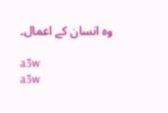وہ انسان کے اعمال۔

a3w
a3w